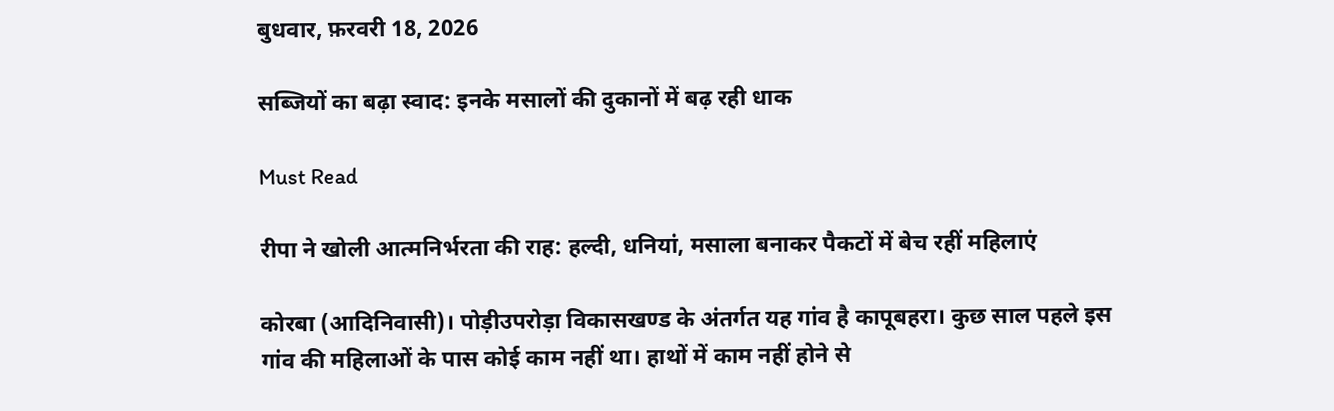बुधवार, फ़रवरी 18, 2026

सब्जियों का बढ़ा स्वाद: इनके मसालों की दुकानों में बढ़ रही धाक

Must Read

रीपा ने खोली आत्मनिर्भरता की राह: हल्दी, धनियां, मसाला बनाकर पैकटों में बेच रहीं महिलाएं

कोरबा (आदिनिवासी)। पोड़ीउपरोड़ा विकासखण्ड के अंतर्गत यह गांव है कापूबहरा। कुछ साल पहले इस गांव की महिलाओं के पास कोई काम नहीं था। हाथों में काम नहीं होने से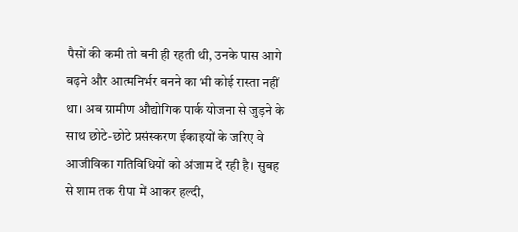पैसों की कमी तो बनी ही रहती थी, उनके पास आगे बढ़ने और आत्मनिर्भर बनने का भी कोई रास्ता नहीं था। अब ग्रामीण औद्योगिक पार्क योजना से जुड़ने के साथ छोटे-छोटे प्रसंस्करण ईकाइयों के जरिए वे आजीविका गतिविधियों को अंजाम दें रही है। सुबह से शाम तक रीपा में आकर हल्दी,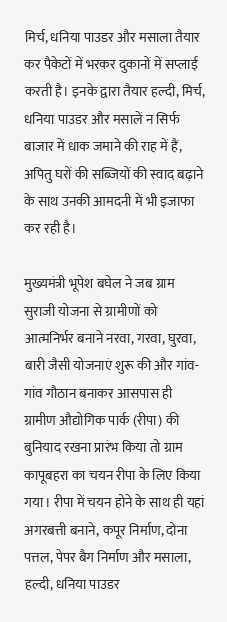मिर्च, धनिया पाउडर और मसाला तैयार कर पैकेटों में भरकर दुकानों में सप्लाई करती है। इनके द्वारा तैयार हल्दी, मिर्च, धनिया पाउडर और मसालें न सिर्फ बाजार में धाक जमाने की राह में हैं, अपितु घरों की सब्जियों की स्वाद बढ़ाने के साथ उनकी आमदनी में भी इजाफा कर रही है।

मुख्यमंत्री भूपेश बघेल ने जब ग्राम सुराजी योजना से ग्रामीणों को आत्मनिर्भर बनाने नरवा, गरवा, घुरवा, बारी जैसी योजनाएं शुरू की और गांव-गांव गौठान बनाकर आसपास ही ग्रामीण औद्योगिक पार्क (रीपा) की बुनियाद रखना प्रारंभ किया तो ग्राम कापूबहरा का चयन रीपा के लिए किया गया। रीपा में चयन होने के साथ ही यहां अगरबत्ती बनाने, कपूर निर्माण, दोना पत्तल, पेपर बैग निर्माण और मसाला, हल्दी, धनिया पाउडर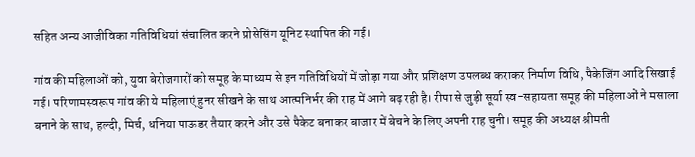सहित अन्य आजीविका गतिविधियां संचालित करने प्रोसेसिंग यूनिट स्थापित की गई।

गांव की महिलाओं को, युवा बेरोजगारों को समूह के माध्यम से इन गतिविधियों में जोड़ा गया और प्रशिक्षण उपलब्ध कराकर निर्माण विधि, पैकेजिंग आदि सिखाई गई। परिणामस्वरूप गांव की ये महिलाएं हुनर सीखने के साथ आत्मनिर्भर की राह में आगे बढ़ रही है। रीपा से जुड़ी सूर्या स्व-सहायता समूह की महिलाओं ने मसाला बनाने के साथ, हल्दी, मिर्च, धनिया पाऊडर तैयार करने और उसे पैकेट बनाकर बाजार में बेचने के लिए अपनी राह चुनी। समूह की अध्यक्ष श्रीमती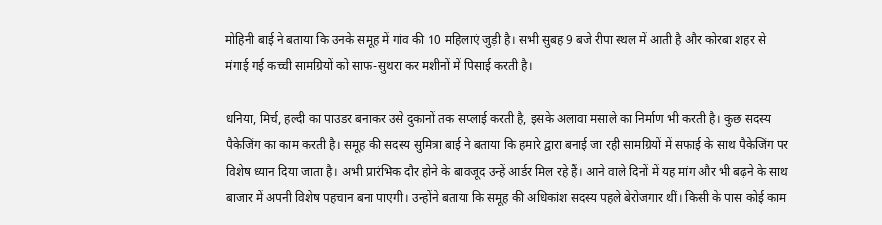मोहिनी बाई ने बताया कि उनके समूह में गांव की 10 महिलाएं जुड़ी है। सभी सुबह 9 बजे रीपा स्थल में आती है और कोरबा शहर से मंगाई गई कच्ची सामग्रियों को साफ-सुथरा कर मशीनों में पिसाई करती है।

धनिया, मिर्च, हल्दी का पाउडर बनाकर उसे दुकानों तक सप्लाई करती है, इसके अलावा मसाले का निर्माण भी करती है। कुछ सदस्य पैकेजिंग का काम करती है। समूह की सदस्य सुमित्रा बाई ने बताया कि हमारे द्वारा बनाई जा रही सामग्रियों में सफाई के साथ पैकेजिंग पर विशेष ध्यान दिया जाता है। अभी प्रारंभिक दौर होने के बावजूद उन्हें आर्डर मिल रहे हैं। आने वाले दिनों में यह मांग और भी बढ़ने के साथ बाजार में अपनी विशेष पहचान बना पाएगी। उन्होंने बताया कि समूह की अधिकांश सदस्य पहले बेरोजगार थीं। किसी के पास कोई काम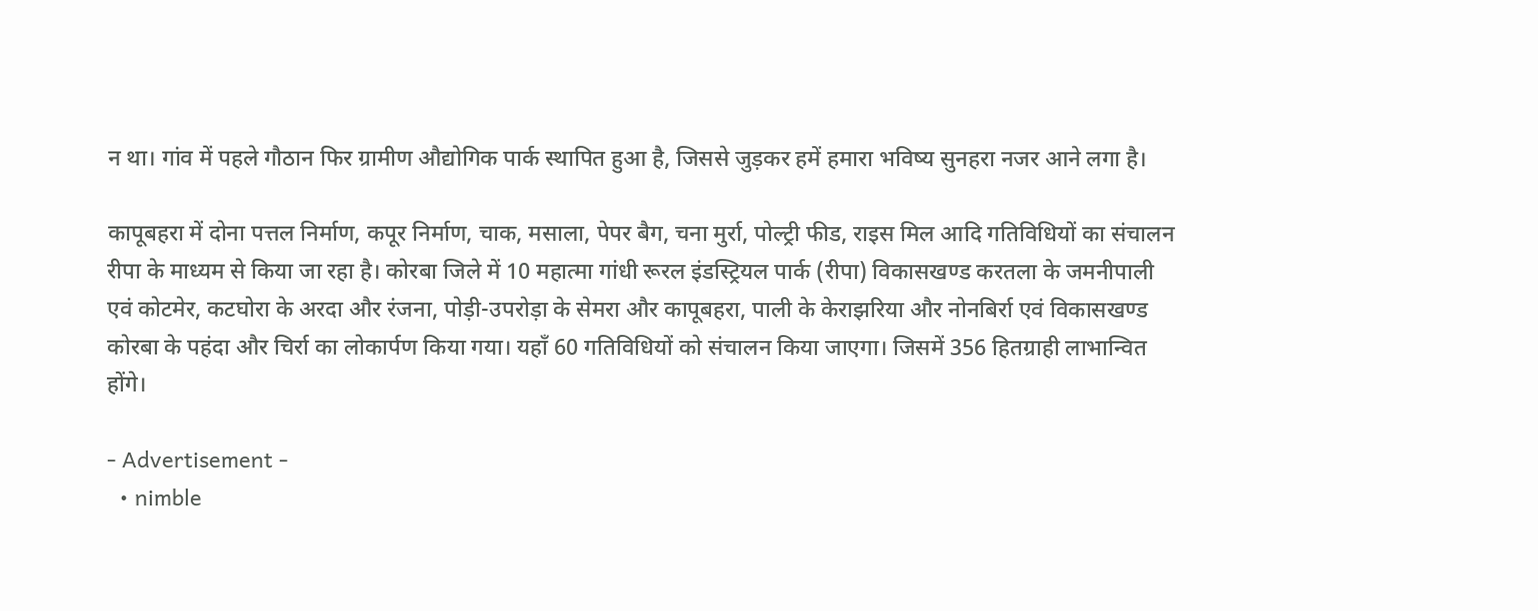न था। गांव में पहले गौठान फिर ग्रामीण औद्योगिक पार्क स्थापित हुआ है, जिससे जुड़कर हमें हमारा भविष्य सुनहरा नजर आने लगा है।

कापूबहरा में दोना पत्तल निर्माण, कपूर निर्माण, चाक, मसाला, पेपर बैग, चना मुर्रा, पोल्ट्री फीड, राइस मिल आदि गतिविधियों का संचालन रीपा के माध्यम से किया जा रहा है। कोरबा जिले में 10 महात्मा गांधी रूरल इंडस्ट्रियल पार्क (रीपा) विकासखण्ड करतला के जमनीपाली एवं कोटमेर, कटघोरा के अरदा और रंजना, पोड़ी-उपरोड़ा के सेमरा और कापूबहरा, पाली के केराझरिया और नोनबिर्रा एवं विकासखण्ड कोरबा के पहंदा और चिर्रा का लोकार्पण किया गया। यहाँ 60 गतिविधियों को संचालन किया जाएगा। जिसमें 356 हितग्राही लाभान्वित होंगे।

- Advertisement -
  • nimble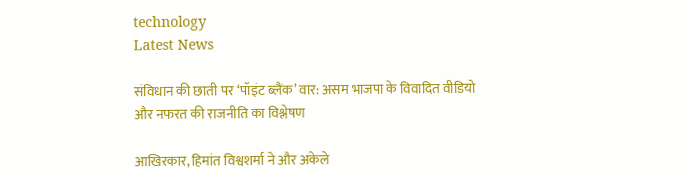technology
Latest News

संविधान की छाती पर ‘पॉइंट ब्लैंक’ वार: असम भाजपा के विवादित वीडियो और नफरत की राजनीति का विश्लेषण

आखिरकार, हिमांत विश्वशर्मा ने और अकेले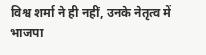विश्व शर्मा ने ही नहीं, उनके नेतृत्व में भाजपा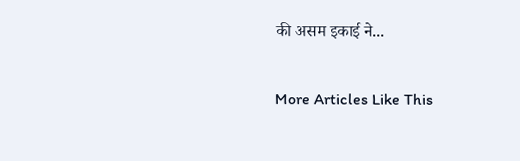की असम इकाई ने...

More Articles Like This